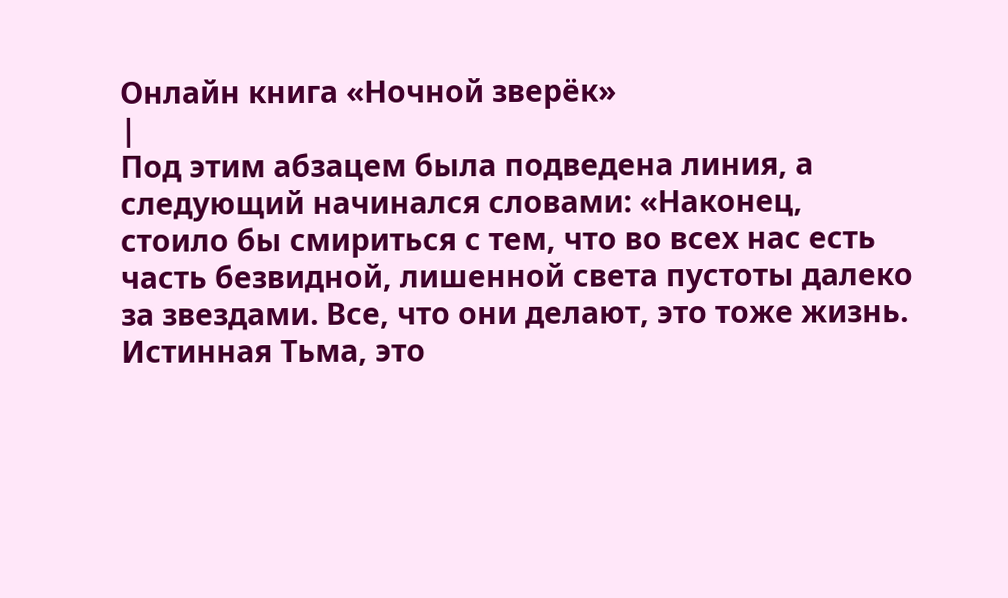Онлайн книга «Ночной зверёк»
|
Под этим абзацем была подведена линия, а следующий начинался словами: «Наконец, стоило бы смириться с тем, что во всех нас есть часть безвидной, лишенной света пустоты далеко за звездами. Все, что они делают, это тоже жизнь. Истинная Тьма, это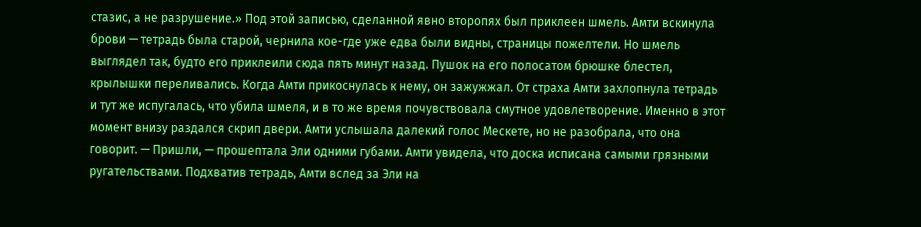стазис, а не разрушение.» Под этой записью, сделанной явно второпях был приклеен шмель. Амти вскинула брови — тетрадь была старой, чернила кое-где уже едва были видны, страницы пожелтели. Но шмель выглядел так, будто его приклеили сюда пять минут назад. Пушок на его полосатом брюшке блестел, крылышки переливались. Когда Амти прикоснулась к нему, он зажужжал. От страха Амти захлопнула тетрадь и тут же испугалась, что убила шмеля, и в то же время почувствовала смутное удовлетворение. Именно в этот момент внизу раздался скрип двери. Амти услышала далекий голос Мескете, но не разобрала, что она говорит. — Пришли, — прошептала Эли одними губами. Амти увидела, что доска исписана самыми грязными ругательствами. Подхватив тетрадь, Амти вслед за Эли на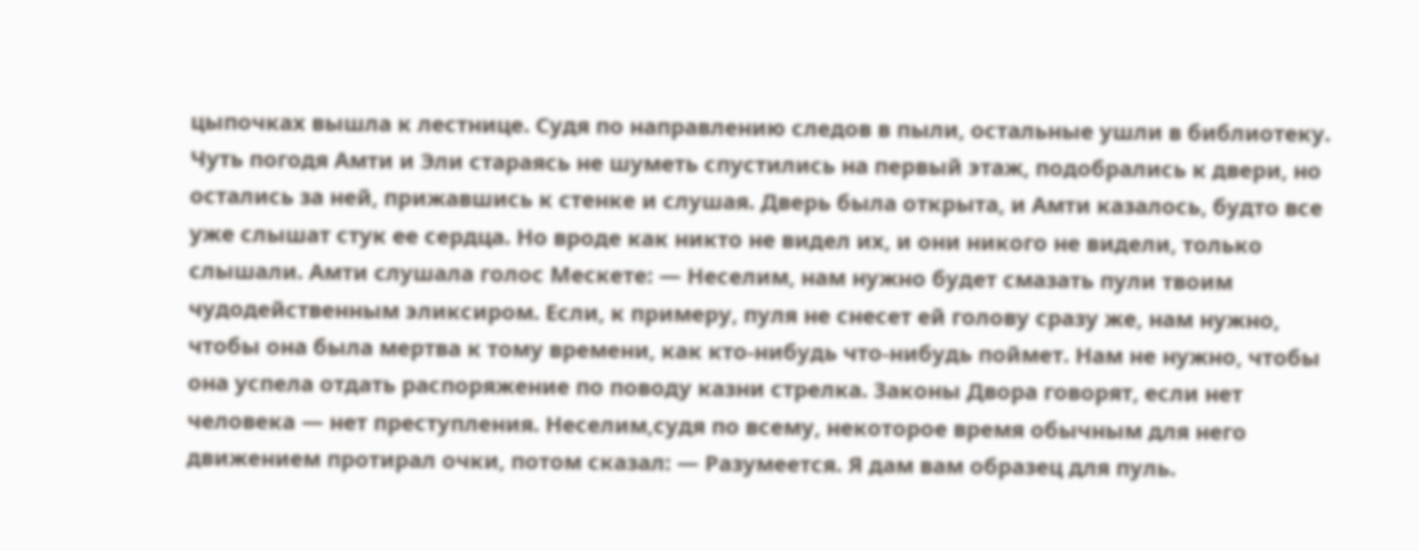цыпочках вышла к лестнице. Судя по направлению следов в пыли, остальные ушли в библиотеку. Чуть погодя Амти и Эли стараясь не шуметь спустились на первый этаж, подобрались к двери, но остались за ней, прижавшись к стенке и слушая. Дверь была открыта, и Амти казалось, будто все уже слышат стук ее сердца. Но вроде как никто не видел их, и они никого не видели, только слышали. Амти слушала голос Мескете: — Неселим, нам нужно будет смазать пули твоим чудодейственным эликсиром. Если, к примеру, пуля не снесет ей голову сразу же, нам нужно, чтобы она была мертва к тому времени, как кто-нибудь что-нибудь поймет. Нам не нужно, чтобы она успела отдать распоряжение по поводу казни стрелка. Законы Двора говорят, если нет человека — нет преступления. Неселим,судя по всему, некоторое время обычным для него движением протирал очки, потом сказал: — Разумеется. Я дам вам образец для пуль.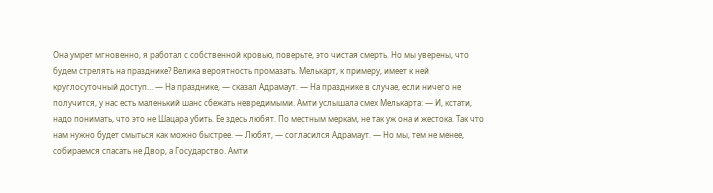Она умрет мгновенно, я работал с собственной кровью, поверьте, это чистая смерть. Но мы уверены, что будем стрелять на празднике? Велика вероятность промазать. Мелькарт, к примеру, имеет к ней круглосуточный доступ… — На празднике, — сказал Адрамаут. — На празднике в случае, если ничего не получится, у нас есть маленький шанс сбежать невредимыми. Амти услышала смех Мелькарта: — И, кстати, надо понимать, что это не Шацара убить. Ее здесь любят. По местным меркам, не так уж она и жестока. Так что нам нужно будет смыться как можно быстрее. — Любят, — согласился Адрамаут. — Но мы, тем не менее, собираемся спасать не Двор, а Государство. Амти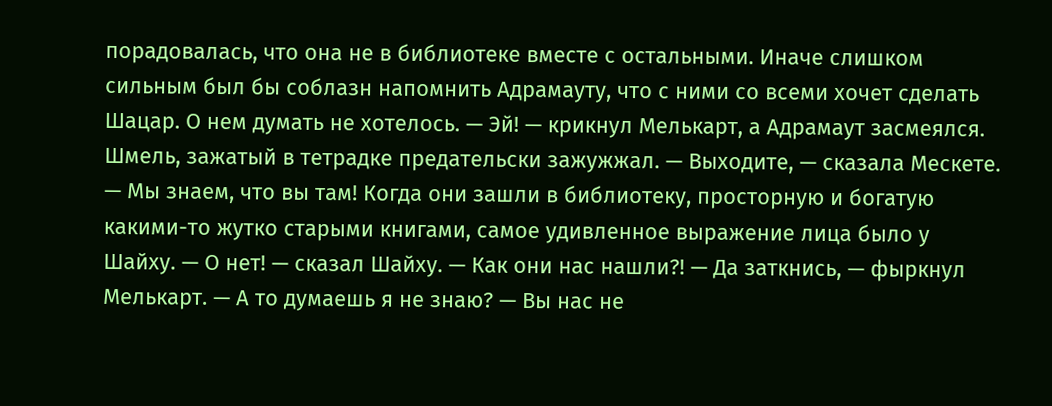порадовалась, что она не в библиотеке вместе с остальными. Иначе слишком сильным был бы соблазн напомнить Адрамауту, что с ними со всеми хочет сделать Шацар. О нем думать не хотелось. — Эй! — крикнул Мелькарт, а Адрамаут засмеялся. Шмель, зажатый в тетрадке предательски зажужжал. — Выходите, — сказала Мескете. — Мы знаем, что вы там! Когда они зашли в библиотеку, просторную и богатую какими-то жутко старыми книгами, самое удивленное выражение лица было у Шайху. — О нет! — сказал Шайху. — Как они нас нашли?! — Да заткнись, — фыркнул Мелькарт. — А то думаешь я не знаю? — Вы нас не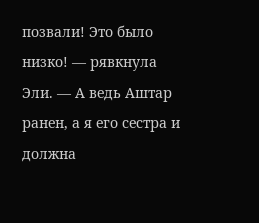позвали! Это было низко! — рявкнула Эли. — А ведь Аштар ранен, а я его сестра и должна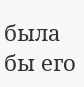была бы его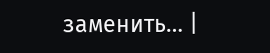заменить… |